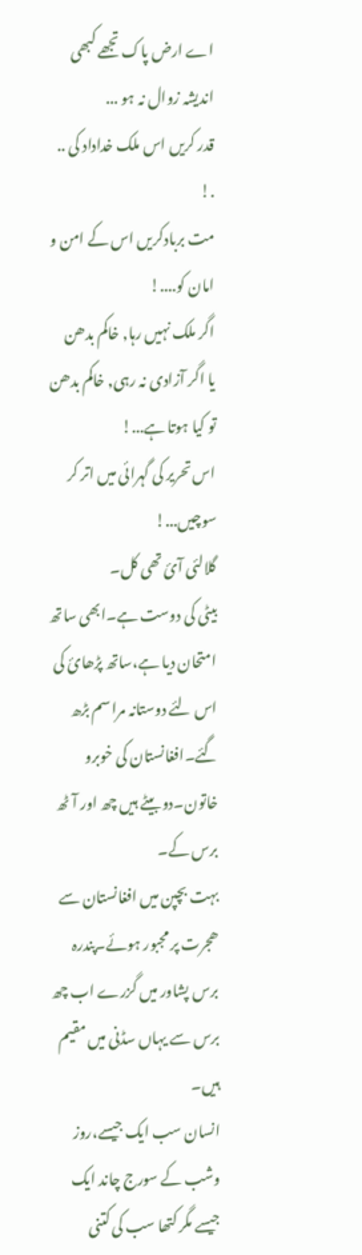اے ارض پاک تجھے کبھی اندیشہ زوال نہ ہو ...
قدر کریں اس ملک خداداد کی .. .!
مت بربادکریں اس کے امن و امان کو....!
اگر ملک نہیں رہا, خاکم بدھن
یا اگر آزادی نہ رہی, خاکم بدھن
تو کیا ہوتا ہے...!
اس تحریر کی گہرائی میں اتر کر سوچیں...!
گلالئی آئ تھی کل۔
بیٹی کی دوست ہے۔ابھی ساتھ امتحان دیا ہے،ساتھ پڑھائ کی اس لئے دوستانہ مراسم بڑھ گئے۔افغانستان کی خوبرو خاتون۔دو بیٹے ہیں چھ اور آٹھ برس کے۔
بہت بچپن میں افغانستان سے ھجرت پر مجبور ہوئے۔پندرہ برس پشاور میں گزرے اب چھ برس سے یہاں سڈنی میں مقیم ہیں۔
انسان سب ایک جیسے،روز وشب کے سورج چاند ایک جیسے مگر کتھا سب کی کتنی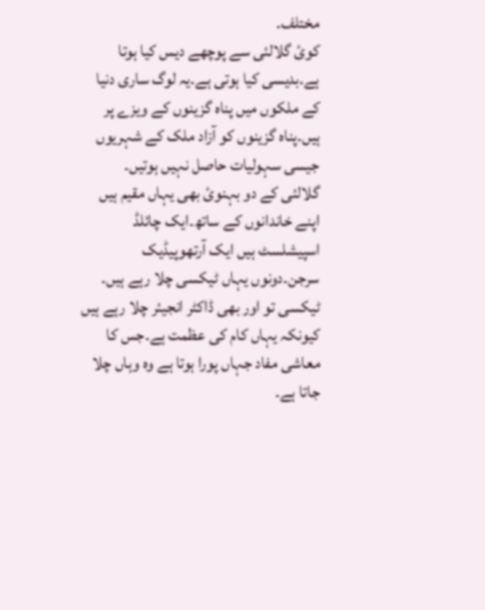مختلف۔
کوئ گلالئی سے پوچھے دیس کیا ہوتا ہے۔بدیسی کیا ہوتی ہے۔یہ لوگ ساری دنیا کے ملکوں میں پناہ گزینوں کے ویزے پر ہیں۔پناہ گزینوں کو آزاد ملک کے شہریوں جیسی سہولیات حاصل نہیں ہوتیں۔
گلالئی کے دو بہنوئ بھی یہاں مقیم ہیں اپنے خاندانوں کے ساتھ۔ایک چائلڈ اسپیشلسٹ ہیں ایک آرتھوپیڈیک سرجن۔دونوں یہاں ٹیکسی چلا رہے ہیں۔
ٹیکسی تو اور بھی ڈاکٹر انجیئر چلا رہے ہیں کیونکہ یہاں کام کی عظمت ہے۔جس کا معاشی مفاد جہاں پورا ہوتا ہے وہ وہاں چلا جاتا ہے۔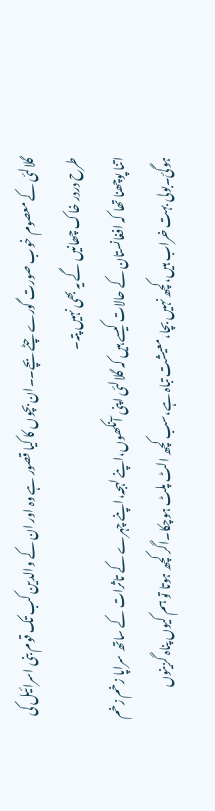گلالئی کے معصوم خوب صورت گورے چٹے بچے۔۔ان بچوں کا کیا قصور ہے وہ اور ان کے والدین کب تک قوم بنی اسرائیل کی طرح دردر خاک چھانیں گے یہ بھی نہیں پتہ۔
اتنا پوچھنا تھا کہ افغانستان کے حالات کیسے ہیں کہ گلالئی اپنی آنکھوں،اپنے لہجہ،اپنے چہرے کے تاثرات کے ساتھ سراپا زخم زخم ہوگئ۔بولی بہت خراب ہیں،کچھ نہیں بچا،معیشت تباہ ہے،سب کچھ الٹ پلٹ ہوچکا۔اگر کچھ ہوتا تو ہم کیوں پناہ گزینوں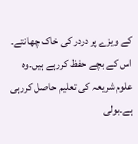کے ویزے پر دردر کی خاک چھانتے۔
اس کے بچے حفظ کررہے ہیں۔وہ علوم شریعہ کی تعلیم حاصل کررہی ہے۔بولی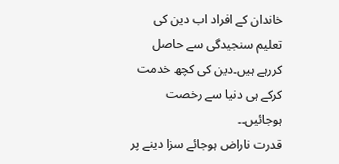خاندان کے افراد اب دین کی تعلیم سنجیدگی سے حاصل کررہے ہیں۔دین کی کچھ خدمت کرکے ہی دنیا سے رخصت ہوجائیں۔۔
قدرت ناراض ہوجائے سزا دینے پر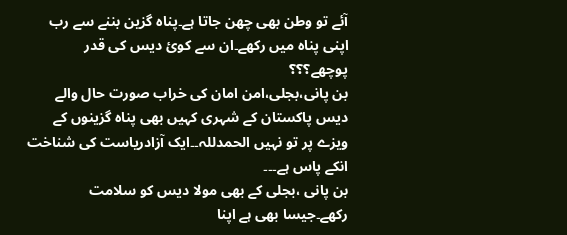آئے تو وطن بھی چھن جاتا ہے۔پناہ گزین بننے سے رب اپنی پناہ میں رکھے۔ان سے کوئ دیس کی قدر پوچھے؟؟؟
بن پانی،بجلی،امن امان کی خراب صورت حال والے دیس پاکستان کے شہری کہیں بھی پناہ گزینوں کے ویزے پر تو نہیں الحمدللہ۔۔ایک آزادریاست کی شناخت انکے پاس ہے۔۔۔
بن پانی ،بجلی کے بھی مولا دیس کو سلامت رکھے۔جیسا بھی ہے اپنا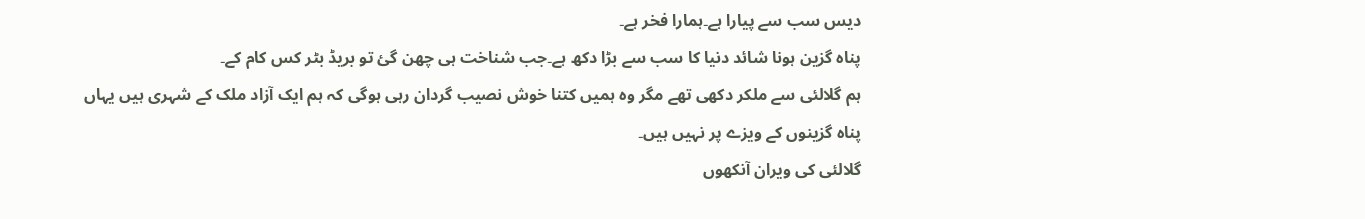دیس سب سے پیارا ہے۔ہمارا فخر ہے۔
پناہ گزین ہونا شائد دنیا کا سب سے بڑا دکھ ہے۔جب شناخت ہی چھن گئ تو بریڈ بٹر کس کام کے۔
ہم گلالئی سے ملکر دکھی تھے مگر وہ ہمیں کتنا خوش نصیب گردان رہی ہوگی کہ ہم ایک آزاد ملک کے شہری ہیں یہاں پناہ گزینوں کے ویزے پر نہیں ہیں۔
گلالئی کی ویران آنکھوں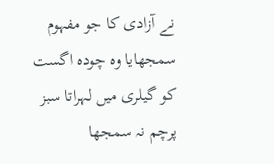نے آزادی کا جو مفہوم سمجھایا وہ چودہ اگست کو گیلری میں لہراتا سبز پرچم نہ سمجھا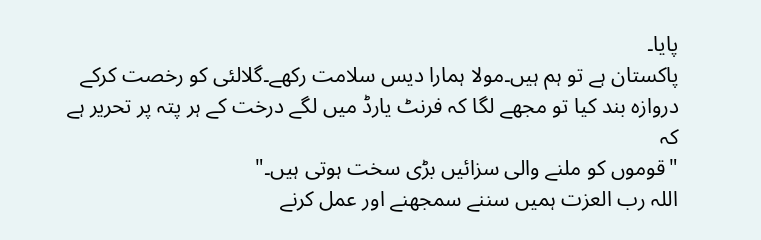پایا۔
پاکستان ہے تو ہم ہیں۔مولا ہمارا دیس سلامت رکھے۔گلالئی کو رخصت کرکے دروازہ بند کیا تو مجھے لگا کہ فرنٹ یارڈ میں لگے درخت کے ہر پتہ پر تحریر ہے کہ
"قوموں کو ملنے والی سزائیں بڑی سخت ہوتی ہیں۔"
اللہ رب العزت ہمیں سننے سمجھنے اور عمل کرنے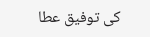کی توفیق عطا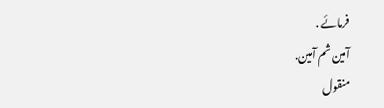فرمائے .
آمین ثم آمین.
منقول